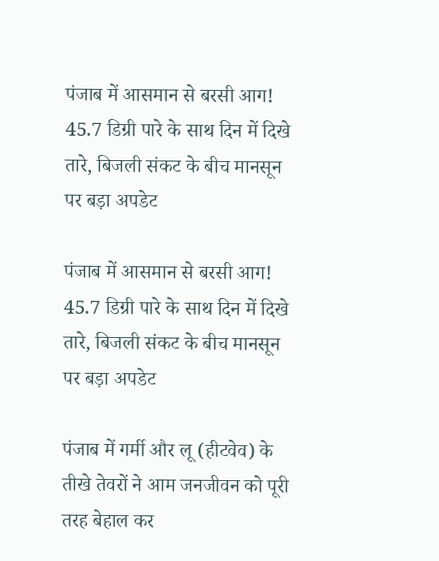पंजाब में आसमान से बरसी आग! 45.7 डिग्री पारे के साथ दिन में दिखे तारे, बिजली संकट के बीच मानसून पर बड़ा अपडेट

पंजाब में आसमान से बरसी आग! 45.7 डिग्री पारे के साथ दिन में दिखे तारे, बिजली संकट के बीच मानसून पर बड़ा अपडेट

पंजाब में गर्मी और लू (हीटवेव) के तीखे तेवरों ने आम जनजीवन को पूरी तरह बेहाल कर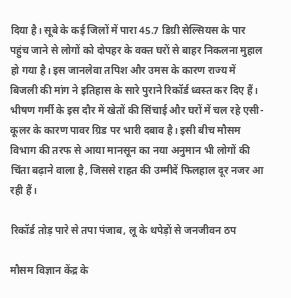दिया है। सूबे के कई जिलों में पारा 45.7 डिग्री सेल्सियस के पार पहुंच जाने से लोगों को दोपहर के वक्त घरों से बाहर निकलना मुहाल हो गया है। इस जानलेवा तपिश और उमस के कारण राज्य में बिजली की मांग ने इतिहास के सारे पुराने रिकॉर्ड ध्वस्त कर दिए हैं। भीषण गर्मी के इस दौर में खेतों की सिंचाई और घरों में चल रहे एसी-कूलर के कारण पावर ग्रिड पर भारी दबाव है। इसी बीच मौसम विभाग की तरफ से आया मानसून का नया अनुमान भी लोगों की चिंता बढ़ाने वाला है, जिससे राहत की उम्मीदें फिलहाल दूर नजर आ रही हैं।

रिकॉर्ड तोड़ पारे से तपा पंजाब, लू के थपेड़ों से जनजीवन ठप

मौसम विज्ञान केंद्र के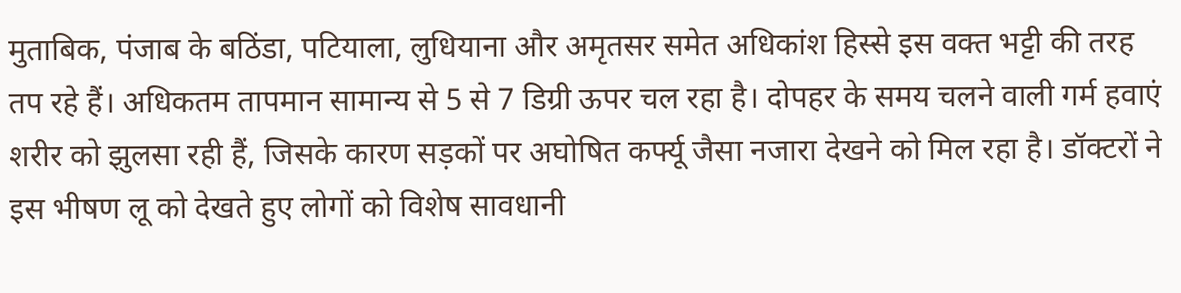मुताबिक, पंजाब के बठिंडा, पटियाला, लुधियाना और अमृतसर समेत अधिकांश हिस्से इस वक्त भट्टी की तरह तप रहे हैं। अधिकतम तापमान सामान्य से 5 से 7 डिग्री ऊपर चल रहा है। दोपहर के समय चलने वाली गर्म हवाएं शरीर को झुलसा रही हैं, जिसके कारण सड़कों पर अघोषित कर्फ्यू जैसा नजारा देखने को मिल रहा है। डॉक्टरों ने इस भीषण लू को देखते हुए लोगों को विशेष सावधानी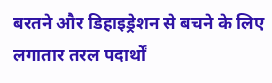बरतने और डिहाइड्रेशन से बचने के लिए लगातार तरल पदार्थों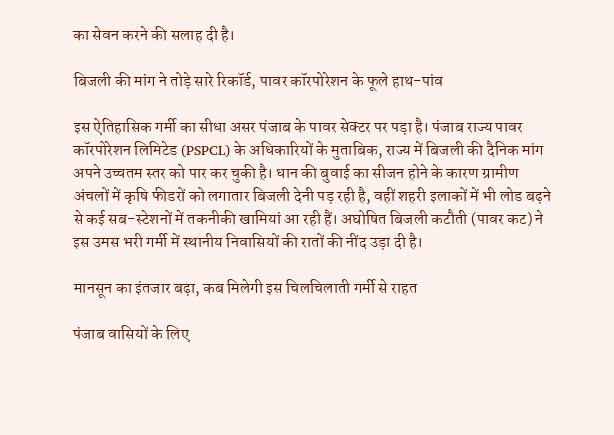का सेवन करने की सलाह दी है।

बिजली की मांग ने तोड़े सारे रिकॉर्ड, पावर कॉरपोरेशन के फूले हाथ-पांव

इस ऐतिहासिक गर्मी का सीधा असर पंजाब के पावर सेक्टर पर पड़ा है। पंजाब राज्य पावर कॉरपोरेशन लिमिटेड (PSPCL) के अधिकारियों के मुताबिक, राज्य में बिजली की दैनिक मांग अपने उच्चतम स्तर को पार कर चुकी है। धान की बुवाई का सीजन होने के कारण ग्रामीण अंचलों में कृषि फीडरों को लगातार बिजली देनी पड़ रही है, वहीं शहरी इलाकों में भी लोड बढ़ने से कई सब-स्टेशनों में तकनीकी खामियां आ रही हैं। अघोषित बिजली कटौती (पावर कट) ने इस उमस भरी गर्मी में स्थानीय निवासियों की रातों की नींद उड़ा दी है।

मानसून का इंतजार बढ़ा, कब मिलेगी इस चिलचिलाती गर्मी से राहत

पंजाब वासियों के लिए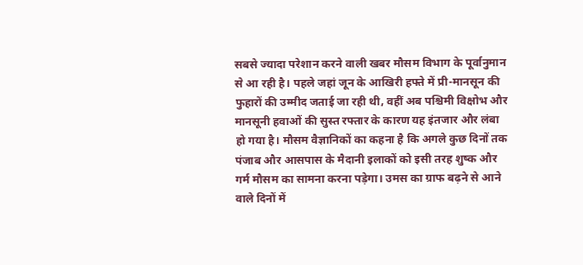सबसे ज्यादा परेशान करने वाली खबर मौसम विभाग के पूर्वानुमान से आ रही है। पहले जहां जून के आखिरी हफ्ते में प्री-मानसून की फुहारों की उम्मीद जताई जा रही थी, वहीं अब पश्चिमी विक्षोभ और मानसूनी हवाओं की सुस्त रफ्तार के कारण यह इंतजार और लंबा हो गया है। मौसम वैज्ञानिकों का कहना है कि अगले कुछ दिनों तक पंजाब और आसपास के मैदानी इलाकों को इसी तरह शुष्क और गर्म मौसम का सामना करना पड़ेगा। उमस का ग्राफ बढ़ने से आने वाले दिनों में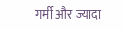गर्मी और ज्यादा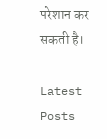परेशान कर सकती है।

Latest Posts